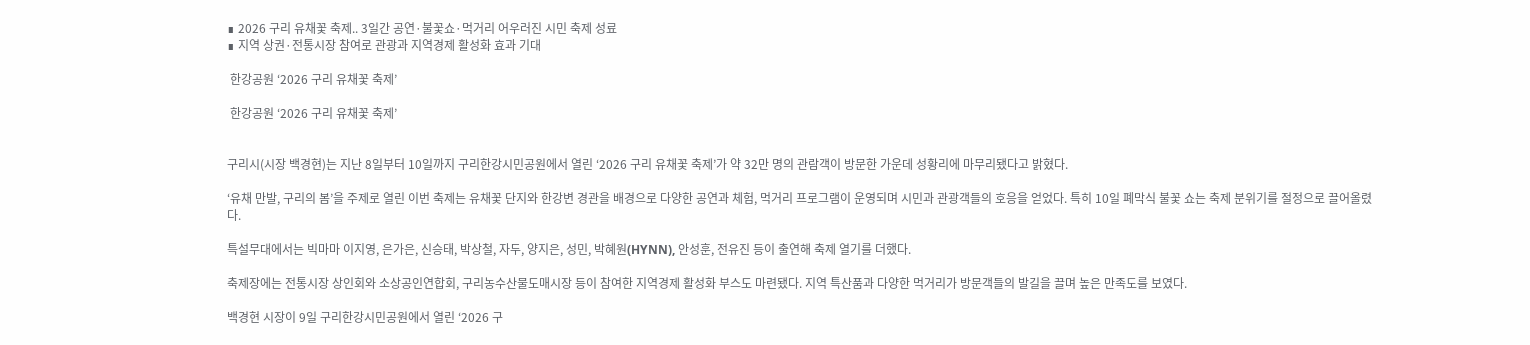∎ 2026 구리 유채꽃 축제.. 3일간 공연·불꽃쇼·먹거리 어우러진 시민 축제 성료
∎ 지역 상권·전통시장 참여로 관광과 지역경제 활성화 효과 기대

 한강공원 ‘2026 구리 유채꽃 축제’

 한강공원 ‘2026 구리 유채꽃 축제’


구리시(시장 백경현)는 지난 8일부터 10일까지 구리한강시민공원에서 열린 ‘2026 구리 유채꽃 축제’가 약 32만 명의 관람객이 방문한 가운데 성황리에 마무리됐다고 밝혔다.

‘유채 만발, 구리의 봄’을 주제로 열린 이번 축제는 유채꽃 단지와 한강변 경관을 배경으로 다양한 공연과 체험, 먹거리 프로그램이 운영되며 시민과 관광객들의 호응을 얻었다. 특히 10일 폐막식 불꽃 쇼는 축제 분위기를 절정으로 끌어올렸다.

특설무대에서는 빅마마 이지영, 은가은, 신승태, 박상철, 자두, 양지은, 성민, 박혜원(HYNN), 안성훈, 전유진 등이 출연해 축제 열기를 더했다.

축제장에는 전통시장 상인회와 소상공인연합회, 구리농수산물도매시장 등이 참여한 지역경제 활성화 부스도 마련됐다. 지역 특산품과 다양한 먹거리가 방문객들의 발길을 끌며 높은 만족도를 보였다.

백경현 시장이 9일 구리한강시민공원에서 열린 ‘2026 구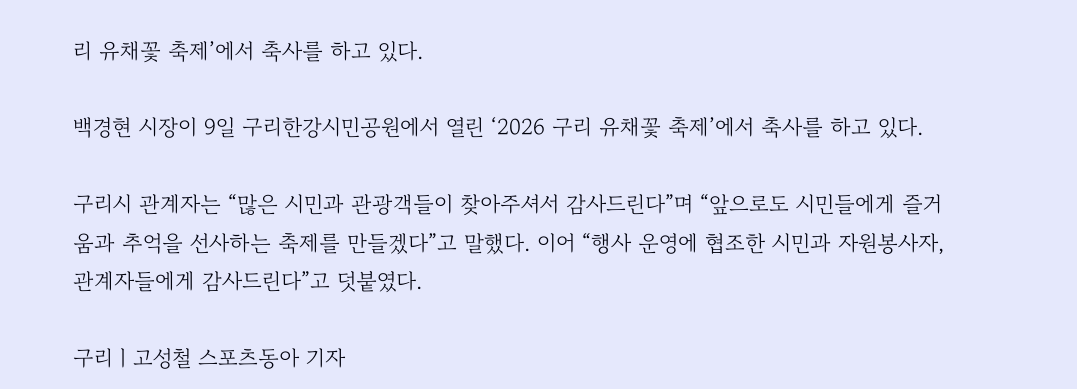리 유채꽃 축제’에서 축사를 하고 있다.

백경현 시장이 9일 구리한강시민공원에서 열린 ‘2026 구리 유채꽃 축제’에서 축사를 하고 있다.

구리시 관계자는 “많은 시민과 관광객들이 찾아주셔서 감사드린다”며 “앞으로도 시민들에게 즐거움과 추억을 선사하는 축제를 만들겠다”고 말했다. 이어 “행사 운영에 협조한 시민과 자원봉사자, 관계자들에게 감사드린다”고 덧붙였다.

구리ㅣ고성철 스포츠동아 기자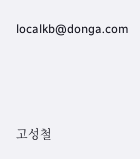localkb@donga.com



고성철